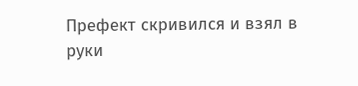Префект скривился и взял в руки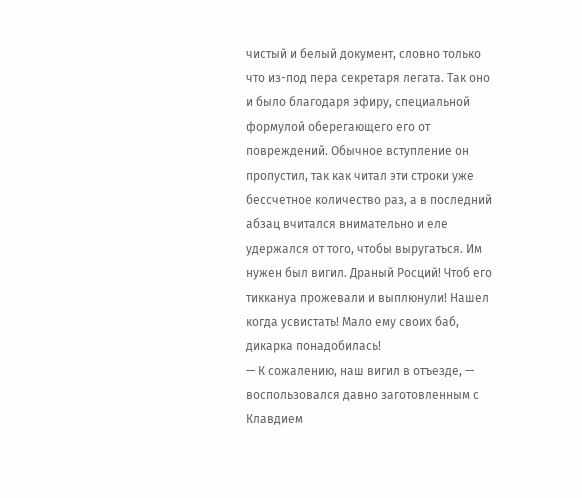чистый и белый документ, словно только что из-под пера секретаря легата. Так оно и было благодаря эфиру, специальной формулой оберегающего его от повреждений. Обычное вступление он пропустил, так как читал эти строки уже бессчетное количество раз, а в последний абзац вчитался внимательно и еле удержался от того, чтобы выругаться. Им нужен был вигил. Драный Росций! Чтоб его тиккануа прожевали и выплюнули! Нашел когда усвистать! Мало ему своих баб, дикарка понадобилась!
— К сожалению, наш вигил в отъезде, — воспользовался давно заготовленным с Клавдием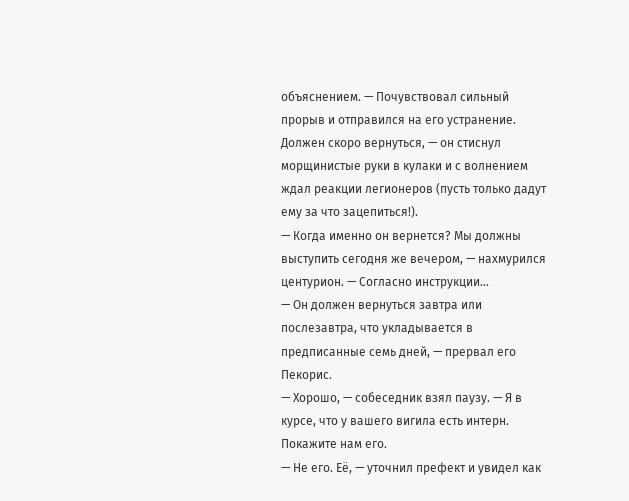объяснением. — Почувствовал сильный прорыв и отправился на его устранение. Должен скоро вернуться, — он стиснул морщинистые руки в кулаки и с волнением ждал реакции легионеров (пусть только дадут ему за что зацепиться!).
— Когда именно он вернется? Мы должны выступить сегодня же вечером, — нахмурился центурион. — Согласно инструкции…
— Он должен вернуться завтра или послезавтра, что укладывается в предписанные семь дней, — прервал его Пекорис.
— Хорошо, — собеседник взял паузу. — Я в курсе, что у вашего вигила есть интерн. Покажите нам его.
— Не его. Её, — уточнил префект и увидел как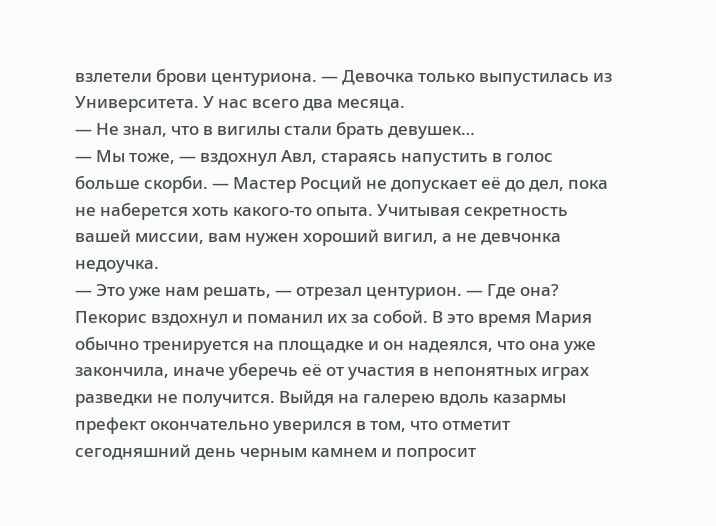взлетели брови центуриона. — Девочка только выпустилась из Университета. У нас всего два месяца.
— Не знал, что в вигилы стали брать девушек…
— Мы тоже, — вздохнул Авл, стараясь напустить в голос больше скорби. — Мастер Росций не допускает её до дел, пока не наберется хоть какого-то опыта. Учитывая секретность вашей миссии, вам нужен хороший вигил, а не девчонка недоучка.
— Это уже нам решать, — отрезал центурион. — Где она?
Пекорис вздохнул и поманил их за собой. В это время Мария обычно тренируется на площадке и он надеялся, что она уже закончила, иначе уберечь её от участия в непонятных играх разведки не получится. Выйдя на галерею вдоль казармы префект окончательно уверился в том, что отметит сегодняшний день черным камнем и попросит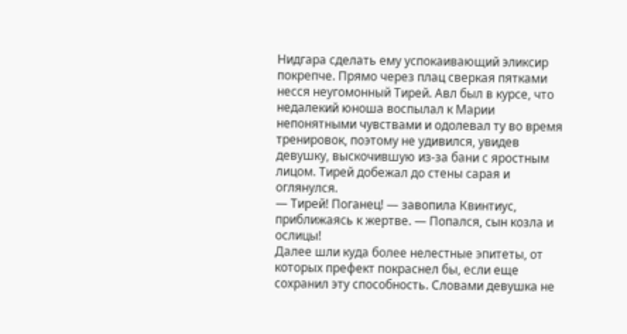Нидгара сделать ему успокаивающий эликсир покрепче. Прямо через плац сверкая пятками несся неугомонный Тирей. Авл был в курсе, что недалекий юноша воспылал к Марии непонятными чувствами и одолевал ту во время тренировок, поэтому не удивился, увидев девушку, выскочившую из-за бани с яростным лицом. Тирей добежал до стены сарая и оглянулся.
— Тирей! Поганец! — завопила Квинтиус, приближаясь к жертве. — Попался, сын козла и ослицы!
Далее шли куда более нелестные эпитеты, от которых префект покраснел бы, если еще сохранил эту способность. Словами девушка не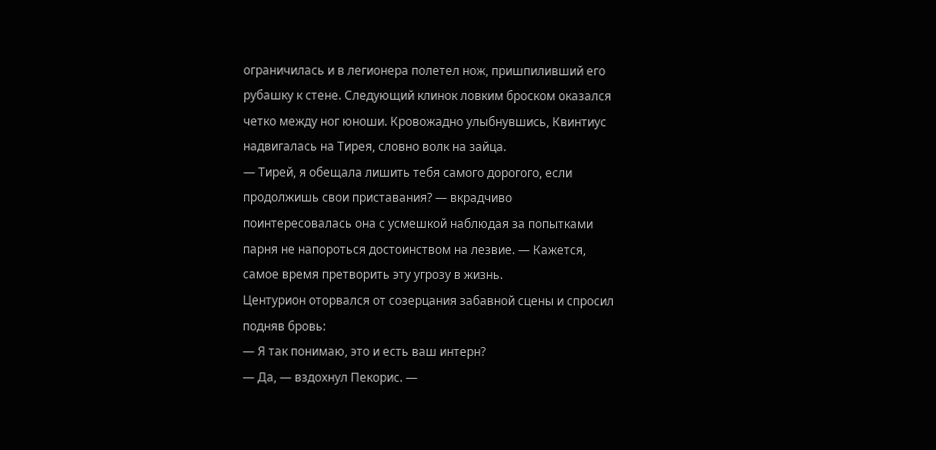ограничилась и в легионера полетел нож, пришпиливший его рубашку к стене. Следующий клинок ловким броском оказался четко между ног юноши. Кровожадно улыбнувшись, Квинтиус надвигалась на Тирея, словно волк на зайца.
— Тирей, я обещала лишить тебя самого дорогого, если продолжишь свои приставания? — вкрадчиво поинтересовалась она с усмешкой наблюдая за попытками парня не напороться достоинством на лезвие. — Кажется, самое время претворить эту угрозу в жизнь.
Центурион оторвался от созерцания забавной сцены и спросил подняв бровь:
— Я так понимаю, это и есть ваш интерн?
— Да, — вздохнул Пекорис. —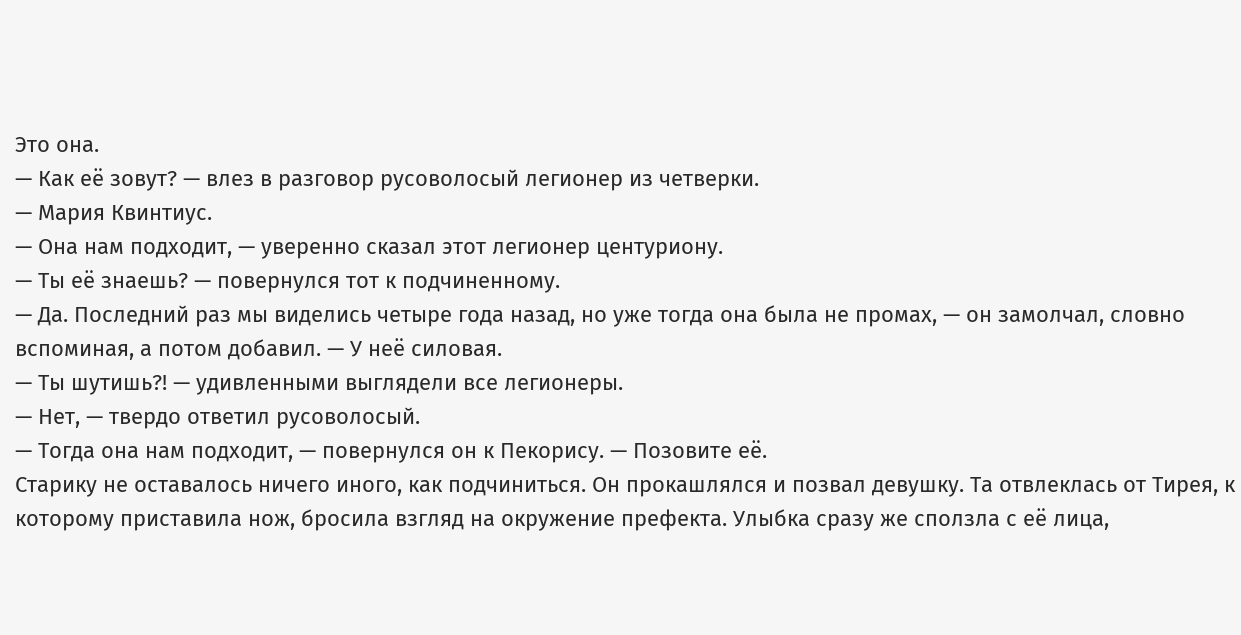Это она.
— Как её зовут? — влез в разговор русоволосый легионер из четверки.
— Мария Квинтиус.
— Она нам подходит, — уверенно сказал этот легионер центуриону.
— Ты её знаешь? — повернулся тот к подчиненному.
— Да. Последний раз мы виделись четыре года назад, но уже тогда она была не промах, — он замолчал, словно вспоминая, а потом добавил. — У неё силовая.
— Ты шутишь?! — удивленными выглядели все легионеры.
— Нет, — твердо ответил русоволосый.
— Тогда она нам подходит, — повернулся он к Пекорису. — Позовите её.
Старику не оставалось ничего иного, как подчиниться. Он прокашлялся и позвал девушку. Та отвлеклась от Тирея, к которому приставила нож, бросила взгляд на окружение префекта. Улыбка сразу же сползла с её лица,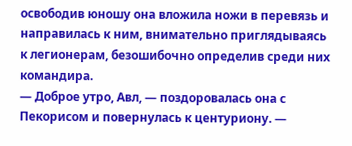освободив юношу она вложила ножи в перевязь и направилась к ним, внимательно приглядываясь к легионерам, безошибочно определив среди них командира.
— Доброе утро, Авл, — поздоровалась она с Пекорисом и повернулась к центуриону. —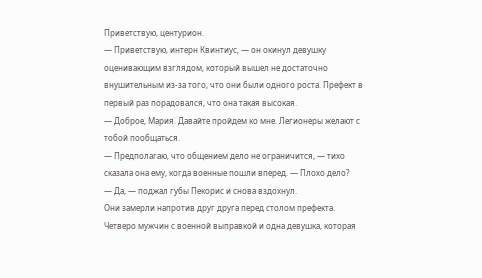Приветствую, центурион.
— Приветствую, интерн Квинтиус, — он окинул девушку оценивающим взглядом, который вышел не достаточно внушительным из-за того, что они были одного роста. Префект в первый раз порадовался, что она такая высокая.
— Доброе, Мария. Давайте пройдем ко мне. Легионеры желают с тобой пообщаться.
— Предполагаю, что общением дело не ограничится, — тихо сказала она ему, когда военные пошли вперед. — Плохо дело?
— Да, — поджал губы Пекорис и снова вздохнул.
Они замерли напротив друг друга перед столом префекта. Четверо мужчин с военной выправкой и одна девушка, которая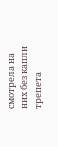смотрела на них без капли трепета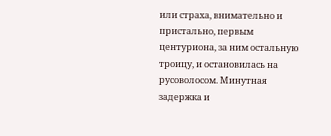или страха, внимательно и пристально, первым центуриона, за ним остальную троицу, и остановилась на русоволосом. Минутная задержка и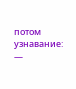потом узнавание:
—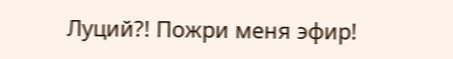Луций?! Пожри меня эфир!